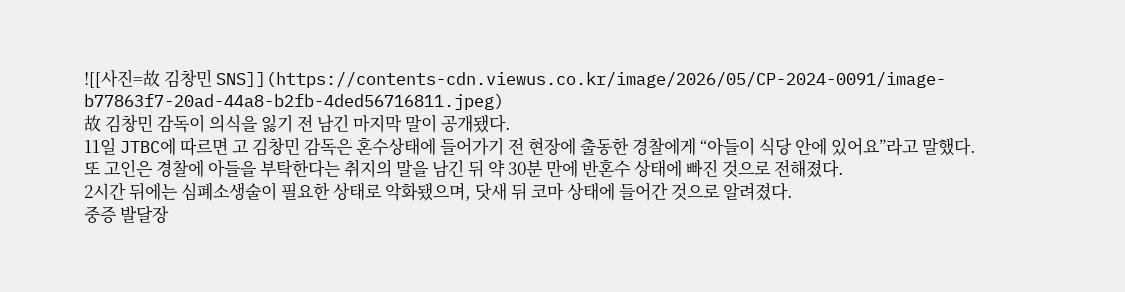![[사진=故 김창민 SNS]](https://contents-cdn.viewus.co.kr/image/2026/05/CP-2024-0091/image-b77863f7-20ad-44a8-b2fb-4ded56716811.jpeg)
故 김창민 감독이 의식을 잃기 전 남긴 마지막 말이 공개됐다.
11일 JTBC에 따르면 고 김창민 감독은 혼수상태에 들어가기 전 현장에 출동한 경찰에게 “아들이 식당 안에 있어요”라고 말했다.
또 고인은 경찰에 아들을 부탁한다는 취지의 말을 남긴 뒤 약 30분 만에 반혼수 상태에 빠진 것으로 전해졌다.
2시간 뒤에는 심폐소생술이 필요한 상태로 악화됐으며, 닷새 뒤 코마 상태에 들어간 것으로 알려졌다.
중증 발달장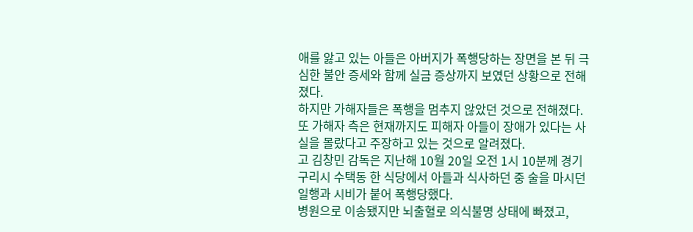애를 앓고 있는 아들은 아버지가 폭행당하는 장면을 본 뒤 극심한 불안 증세와 함께 실금 증상까지 보였던 상황으로 전해졌다.
하지만 가해자들은 폭행을 멈추지 않았던 것으로 전해졌다. 또 가해자 측은 현재까지도 피해자 아들이 장애가 있다는 사실을 몰랐다고 주장하고 있는 것으로 알려졌다.
고 김창민 감독은 지난해 10월 20일 오전 1시 10분께 경기 구리시 수택동 한 식당에서 아들과 식사하던 중 술을 마시던 일행과 시비가 붙어 폭행당했다.
병원으로 이송됐지만 뇌출혈로 의식불명 상태에 빠졌고,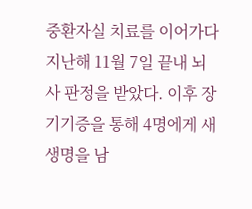중환자실 치료를 이어가다 지난해 11월 7일 끝내 뇌사 판정을 받았다. 이후 장기기증을 통해 4명에게 새 생명을 남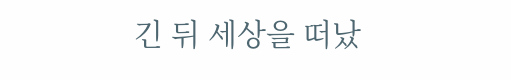긴 뒤 세상을 떠났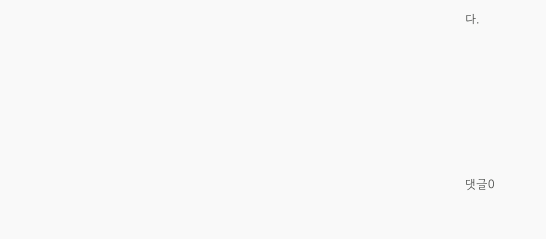다.










댓글0